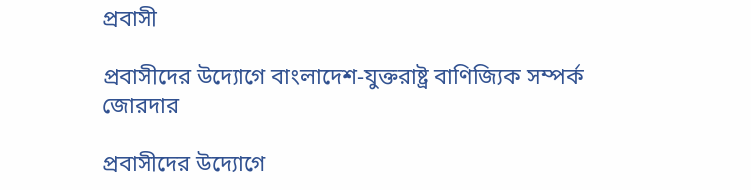প্রবাসী

প্রবাসীদের উদ্যোগে বাংলাদেশ-যুক্তরাষ্ট্র বাণিজ্যিক সম্পর্ক জোরদার

প্রবাসীদের উদ্যোগে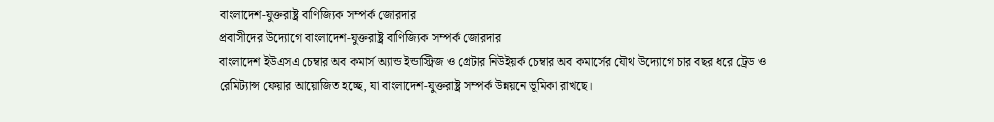বাংলাদেশ-যুক্তরাষ্ট্র বাণিজ্যিক সম্পর্ক জোরদার
প্রবাসীদের উদ্যোগে বাংলাদেশ-যুক্তরাষ্ট্র বাণিজ্যিক সম্পর্ক জোরদার
বাংলাদেশ ইউএসএ চেম্বার অব কমার্স অ্যান্ড ইন্ডাস্ট্রিজ ও গ্রেটার নিউইয়র্ক চেম্বার অব কমার্সের যৌথ উদ্যোগে চার বছর ধরে ট্রেড ও রেমিট্যান্স ফেয়ার আয়োজিত হচ্ছে, যা বাংলাদেশ-যুক্তরাষ্ট্র সম্পর্ক উন্নয়নে ভূমিকা রাখছে।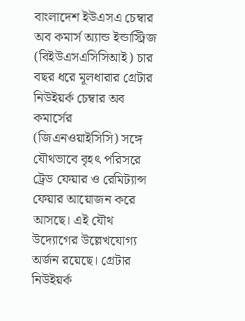বাংলাদেশ ইউএসএ চেম্বার অব কমার্স অ্যান্ড ইন্ডাস্ট্রিজ (বিইউএসএসিসিআই) চার বছর ধরে মূলধারার গ্রেটার নিউইয়র্ক চেম্বার অব কমার্সের (জিএনওয়াইসিসি) সঙ্গে যৌথভাবে বৃহৎ পরিসরে ট্রেড ফেয়ার ও রেমিট্যান্স ফেয়ার আয়োজন করে আসছে। এই যৌথ উদ্যোগের উল্লেখযোগ্য অর্জন রয়েছে। গ্রেটার নিউইয়র্ক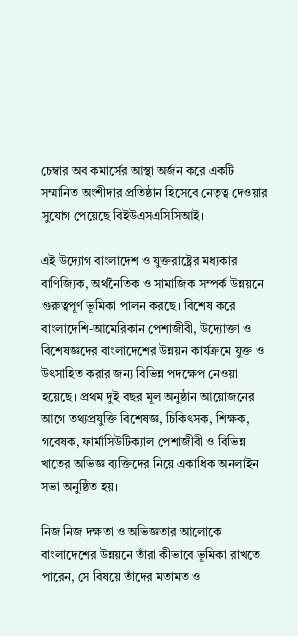চেম্বার অব কমার্সের আস্থা অর্জন করে একটি সম্মানিত অংশীদার প্রতিষ্ঠান হিসেবে নেতৃত্ব দেওয়ার সুযোগ পেয়েছে বিইউএসএসিসিআই।

এই উদ্যোগ বাংলাদেশ ও যুক্তরাষ্ট্রের মধ্যকার বাণিজ্যিক, অর্থনৈতিক ও সামাজিক সম্পর্ক উন্নয়নে গুরুত্বপূর্ণ ভূমিকা পালন করছে। বিশেষ করে বাংলাদেশি-আমেরিকান পেশাজীবী, উদ্যোক্তা ও বিশেষজ্ঞদের বাংলাদেশের উন্নয়ন কার্যক্রমে যুক্ত ও উৎসাহিত করার জন্য বিভিন্ন পদক্ষেপ নেওয়া হয়েছে। প্রথম দুই বছর মূল অনুষ্ঠান আয়োজনের আগে তথ্যপ্রযুক্তি বিশেষজ্ঞ, চিকিৎসক, শিক্ষক, গবেষক, ফার্মাসিউটিক্যাল পেশাজীবী ও বিভিন্ন খাতের অভিজ্ঞ ব্যক্তিদের নিয়ে একাধিক অনলাইন সভা অনুষ্ঠিত হয়।

নিজ নিজ দক্ষতা ও অভিজ্ঞতার আলোকে বাংলাদেশের উন্নয়নে তাঁরা কীভাবে ভূমিকা রাখতে পারেন, সে বিষয়ে তাঁদের মতামত ও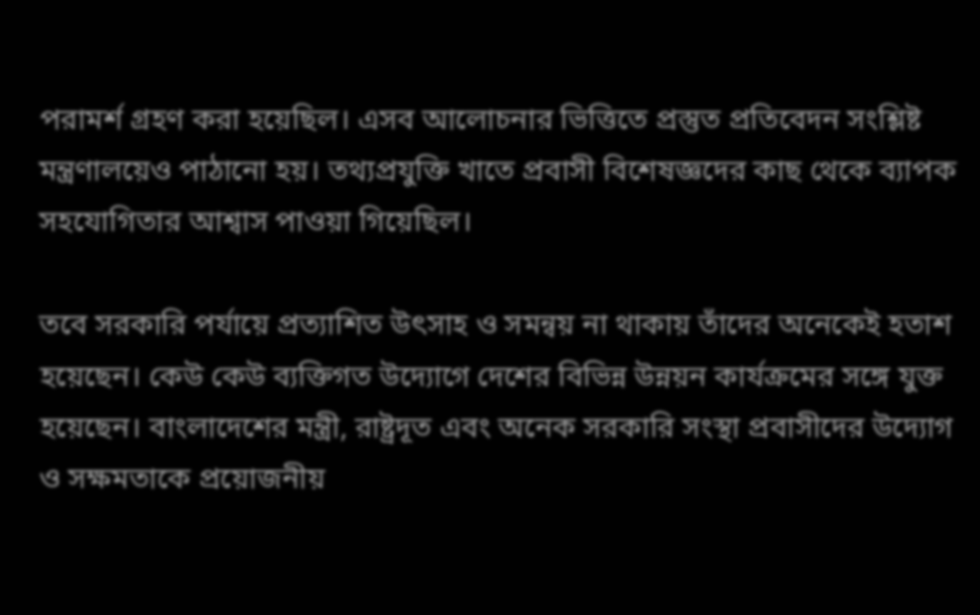পরামর্শ গ্রহণ করা হয়েছিল। এসব আলোচনার ভিত্তিতে প্রস্তুত প্রতিবেদন সংশ্লিষ্ট মন্ত্রণালয়েও পাঠানো হয়। তথ্যপ্রযুক্তি খাতে প্রবাসী বিশেষজ্ঞদের কাছ থেকে ব্যাপক সহযোগিতার আশ্বাস পাওয়া গিয়েছিল।

তবে সরকারি পর্যায়ে প্রত্যাশিত উৎসাহ ও সমন্বয় না থাকায় তাঁদের অনেকেই হতাশ হয়েছেন। কেউ কেউ ব্যক্তিগত উদ্যোগে দেশের বিভিন্ন উন্নয়ন কার্যক্রমের সঙ্গে যুক্ত হয়েছেন। বাংলাদেশের মন্ত্রী, রাষ্ট্রদূত এবং অনেক সরকারি সংস্থা প্রবাসীদের উদ্যোগ ও সক্ষমতাকে প্রয়োজনীয়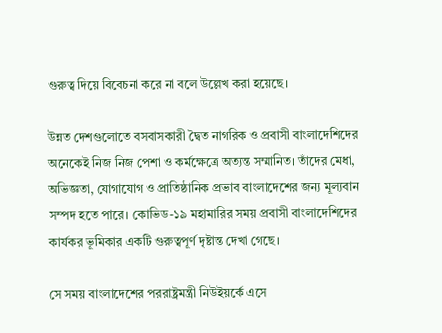গুরুত্ব দিয়ে বিবেচনা করে না বলে উল্লেখ করা হয়েছে।

উন্নত দেশগুলোতে বসবাসকারী দ্বৈত নাগরিক ও প্রবাসী বাংলাদেশিদের অনেকেই নিজ নিজ পেশা ও কর্মক্ষেত্রে অত্যন্ত সম্মানিত। তাঁদের মেধা, অভিজ্ঞতা, যোগাযোগ ও প্রাতিষ্ঠানিক প্রভাব বাংলাদেশের জন্য মূল্যবান সম্পদ হতে পারে। কোভিড-১৯ মহামারির সময় প্রবাসী বাংলাদেশিদের কার্যকর ভূমিকার একটি গুরুত্বপূর্ণ দৃষ্টান্ত দেখা গেছে।

সে সময় বাংলাদেশের পররাষ্ট্রমন্ত্রী নিউইয়র্কে এসে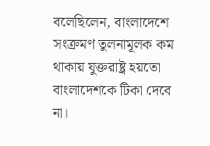বলেছিলেন, বাংলাদেশে সংক্রমণ তুলনামূলক কম থাকায় যুক্তরাষ্ট্র হয়তো বাংলাদেশকে টিকা দেবে না।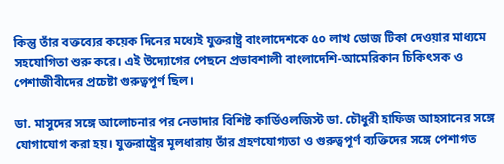কিন্তু তাঁর বক্তব্যের কয়েক দিনের মধ্যেই যুক্তরাষ্ট্র বাংলাদেশকে ৫০ লাখ ডোজ টিকা দেওয়ার মাধ্যমে সহযোগিতা শুরু করে। এই উদ্যোগের পেছনে প্রভাবশালী বাংলাদেশি-আমেরিকান চিকিৎসক ও পেশাজীবীদের প্রচেষ্টা গুরুত্বপূর্ণ ছিল।

ডা. মাসুদের সঙ্গে আলোচনার পর নেভাদার বিশিষ্ট কার্ডিওলজিস্ট ডা. চৌধুরী হাফিজ আহসানের সঙ্গে যোগাযোগ করা হয়। যুক্তরাষ্ট্রের মূলধারায় তাঁর গ্রহণযোগ্যতা ও গুরুত্বপূর্ণ ব্যক্তিদের সঙ্গে পেশাগত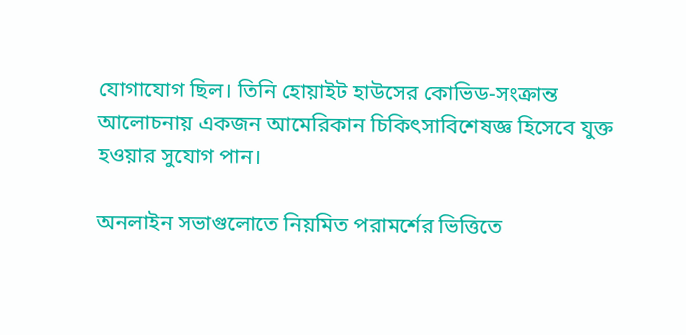যোগাযোগ ছিল। তিনি হোয়াইট হাউসের কোভিড-সংক্রান্ত আলোচনায় একজন আমেরিকান চিকিৎসাবিশেষজ্ঞ হিসেবে যুক্ত হওয়ার সুযোগ পান।

অনলাইন সভাগুলোতে নিয়মিত পরামর্শের ভিত্তিতে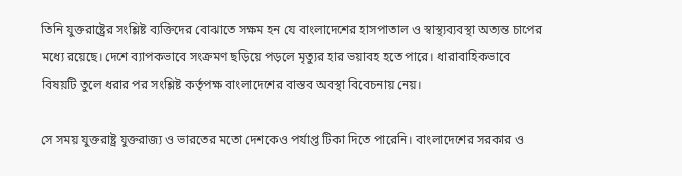তিনি যুক্তরাষ্ট্রের সংশ্লিষ্ট ব্যক্তিদের বোঝাতে সক্ষম হন যে বাংলাদেশের হাসপাতাল ও স্বাস্থ্যব্যবস্থা অত্যন্ত চাপের মধ্যে রয়েছে। দেশে ব্যাপকভাবে সংক্রমণ ছড়িয়ে পড়লে মৃত্যুর হার ভয়াবহ হতে পারে। ধারাবাহিকভাবে বিষয়টি তুলে ধরার পর সংশ্লিষ্ট কর্তৃপক্ষ বাংলাদেশের বাস্তব অবস্থা বিবেচনায় নেয়।

সে সময় যুক্তরাষ্ট্র যুক্তরাজ্য ও ভারতের মতো দেশকেও পর্যাপ্ত টিকা দিতে পারেনি। বাংলাদেশের সরকার ও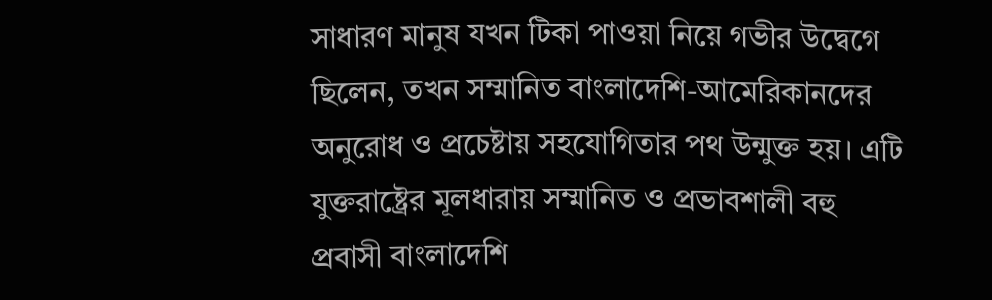সাধারণ মানুষ যখন টিকা পাওয়া নিয়ে গভীর উদ্বেগে ছিলেন, তখন সম্মানিত বাংলাদেশি-আমেরিকানদের অনুরোধ ও প্রচেষ্টায় সহযোগিতার পথ উন্মুক্ত হয়। এটি যুক্তরাষ্ট্রের মূলধারায় সম্মানিত ও প্রভাবশালী বহু প্রবাসী বাংলাদেশি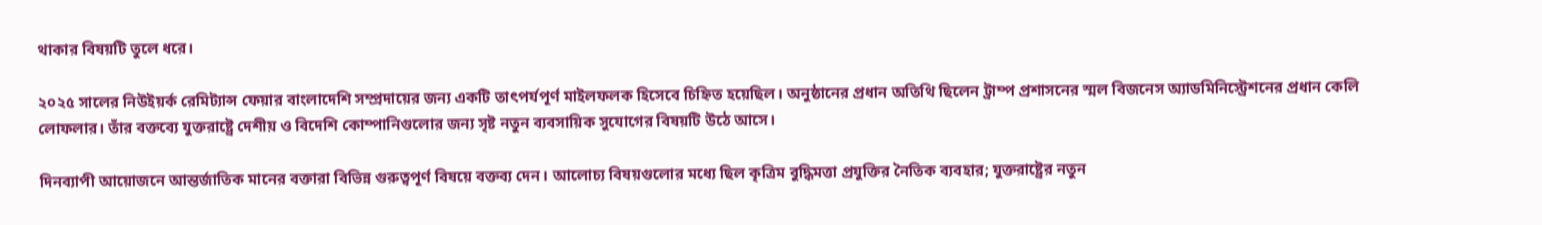থাকার বিষয়টি তুলে ধরে।

২০২৫ সালের নিউইয়র্ক রেমিট্যান্স ফেয়ার বাংলাদেশি সম্প্রদায়ের জন্য একটি তাৎপর্যপূর্ণ মাইলফলক হিসেবে চিহ্নিত হয়েছিল। অনুষ্ঠানের প্রধান অতিথি ছিলেন ট্রাম্প প্রশাসনের স্মল বিজনেস অ্যাডমিনিস্ট্রেশনের প্রধান কেলি লোফলার। তাঁর বক্তব্যে যুক্তরাষ্ট্রে দেশীয় ও বিদেশি কোম্পানিগুলোর জন্য সৃষ্ট নতুন ব্যবসায়িক সুযোগের বিষয়টি উঠে আসে।

দিনব্যাপী আয়োজনে আন্তর্জাতিক মানের বক্তারা বিভিন্ন গুরুত্বপূর্ণ বিষয়ে বক্তব্য দেন। আলোচ্য বিষয়গুলোর মধ্যে ছিল কৃত্রিম বুদ্ধিমত্তা প্রযুক্তির নৈতিক ব্যবহার; যুক্তরাষ্ট্রের নতুন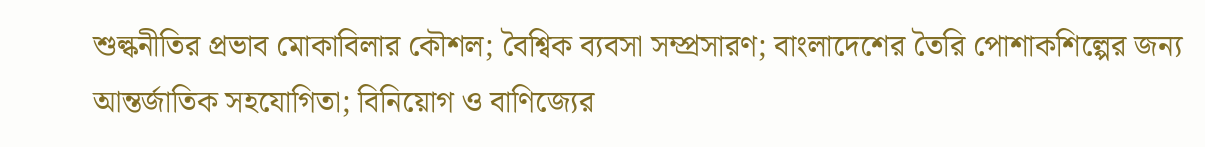শুল্কনীতির প্রভাব মোকাবিলার কৌশল; বৈশ্বিক ব্যবসা সম্প্রসারণ; বাংলাদেশের তৈরি পোশাকশিল্পের জন্য আন্তর্জাতিক সহযোগিতা; বিনিয়োগ ও বাণিজ্যের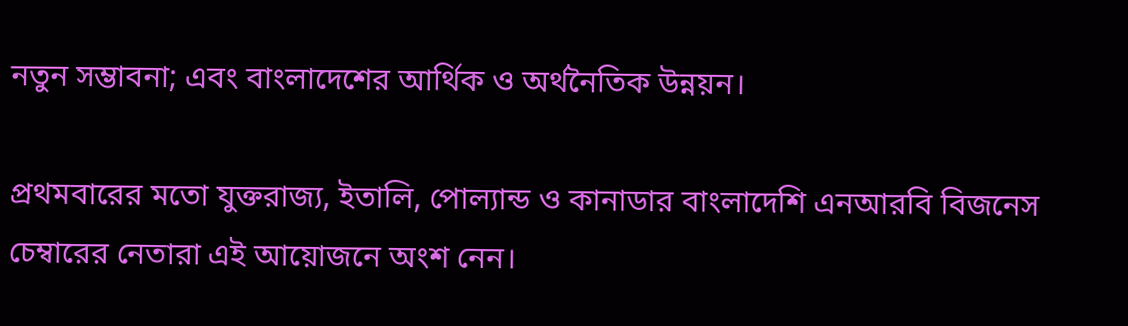নতুন সম্ভাবনা; এবং বাংলাদেশের আর্থিক ও অর্থনৈতিক উন্নয়ন।

প্রথমবারের মতো যুক্তরাজ্য, ইতালি, পোল্যান্ড ও কানাডার বাংলাদেশি এনআরবি বিজনেস চেম্বারের নেতারা এই আয়োজনে অংশ নেন।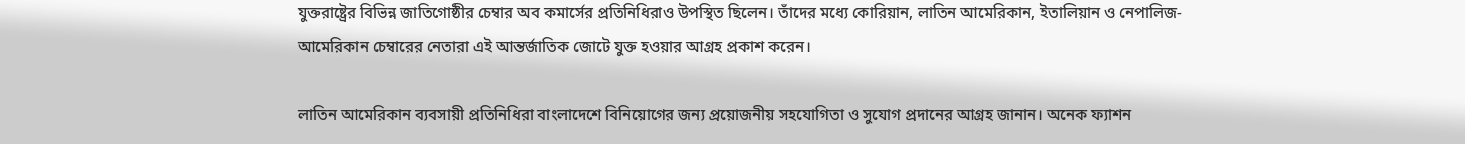যুক্তরাষ্ট্রের বিভিন্ন জাতিগোষ্ঠীর চেম্বার অব কমার্সের প্রতিনিধিরাও উপস্থিত ছিলেন। তাঁদের মধ্যে কোরিয়ান, লাতিন আমেরিকান, ইতালিয়ান ও নেপালিজ-আমেরিকান চেম্বারের নেতারা এই আন্তর্জাতিক জোটে যুক্ত হওয়ার আগ্রহ প্রকাশ করেন।

লাতিন আমেরিকান ব্যবসায়ী প্রতিনিধিরা বাংলাদেশে বিনিয়োগের জন্য প্রয়োজনীয় সহযোগিতা ও সুযোগ প্রদানের আগ্রহ জানান। অনেক ফ্যাশন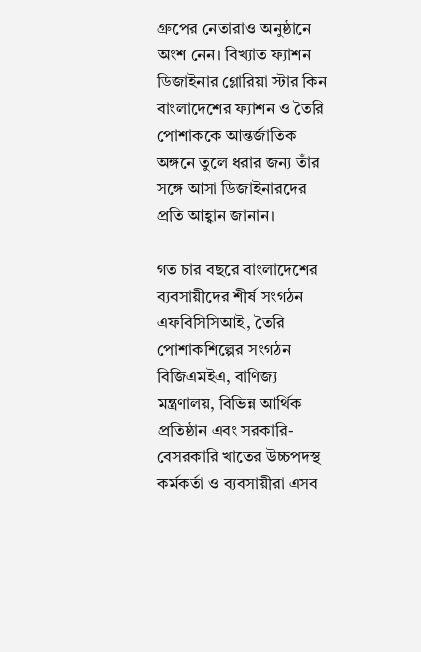গ্রুপের নেতারাও অনুষ্ঠানে অংশ নেন। বিখ্যাত ফ্যাশন ডিজাইনার গ্লোরিয়া স্টার কিন বাংলাদেশের ফ্যাশন ও তৈরি পোশাককে আন্তর্জাতিক অঙ্গনে তুলে ধরার জন্য তাঁর সঙ্গে আসা ডিজাইনারদের প্রতি আহ্বান জানান।

গত চার বছরে বাংলাদেশের ব্যবসায়ীদের শীর্ষ সংগঠন এফবিসিসিআই, তৈরি পোশাকশিল্পের সংগঠন বিজিএমইএ, বাণিজ্য মন্ত্রণালয়, বিভিন্ন আর্থিক প্রতিষ্ঠান এবং সরকারি-বেসরকারি খাতের উচ্চপদস্থ কর্মকর্তা ও ব্যবসায়ীরা এসব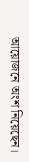আয়োজনে অংশ নিয়েছেন।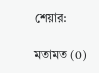শেয়ার:

মতামত (0)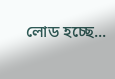লোড হচ্ছে...